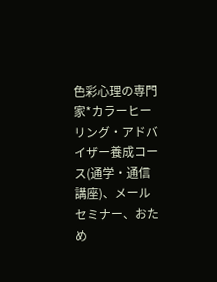色彩心理の専門家*カラーヒーリング・アドバイザー養成コース(通学・通信講座)、メールセミナー、おため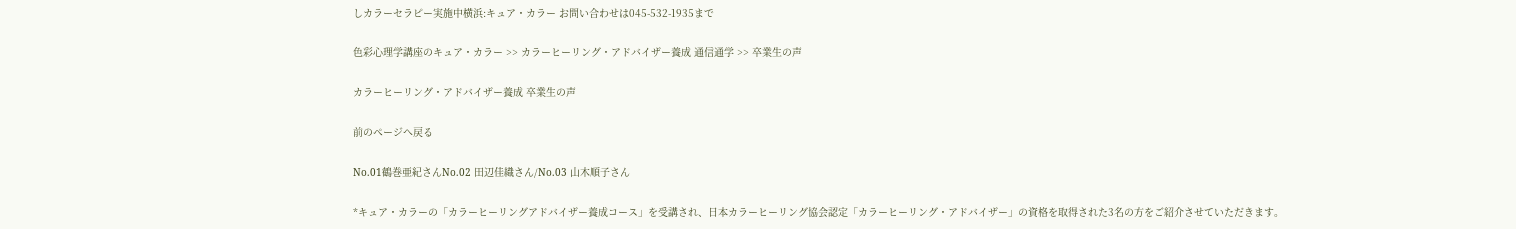しカラーセラピー実施中横浜:キュア・カラー お問い合わせは045-532-1935まで

色彩心理学講座のキュア・カラー >> カラーヒーリング・アドバイザー養成 通信通学 >> 卒業生の声

カラーヒーリング・アドバイザー養成 卒業生の声

前のページへ戻る

No.01鶴巻亜紀さんNo.02 田辺佳織さん/No.03 山木順子さん

*キュア・カラーの「カラーヒーリングアドバイザー養成コース」を受講され、日本カラーヒーリング協会認定「カラーヒーリング・アドバイザー」の資格を取得された3名の方をご紹介させていただきます。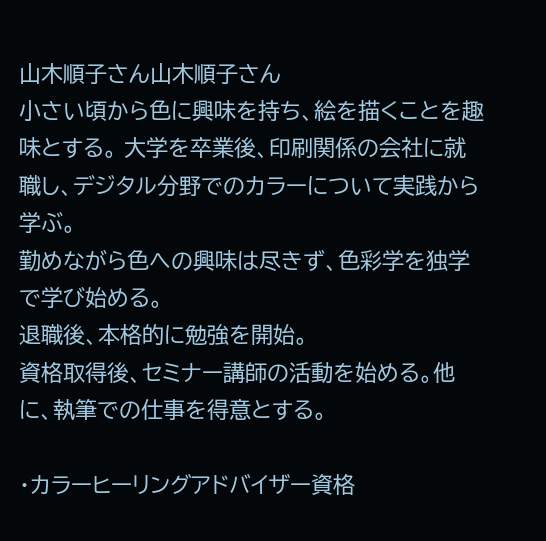山木順子さん山木順子さん
小さい頃から色に興味を持ち、絵を描くことを趣味とする。 大学を卒業後、印刷関係の会社に就職し、デジタル分野でのカラーについて実践から学ぶ。
勤めながら色への興味は尽きず、色彩学を独学で学び始める。
退職後、本格的に勉強を開始。
資格取得後、セミナー講師の活動を始める。他に、執筆での仕事を得意とする。

・カラーヒーリングアドバイザー資格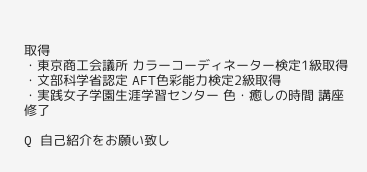取得
・東京商工会議所 カラーコーディネーター検定1級取得
・文部科学省認定 AFT色彩能力検定2級取得
・実践女子学園生涯学習センター 色・癒しの時間 講座修了

Q 自己紹介をお願い致し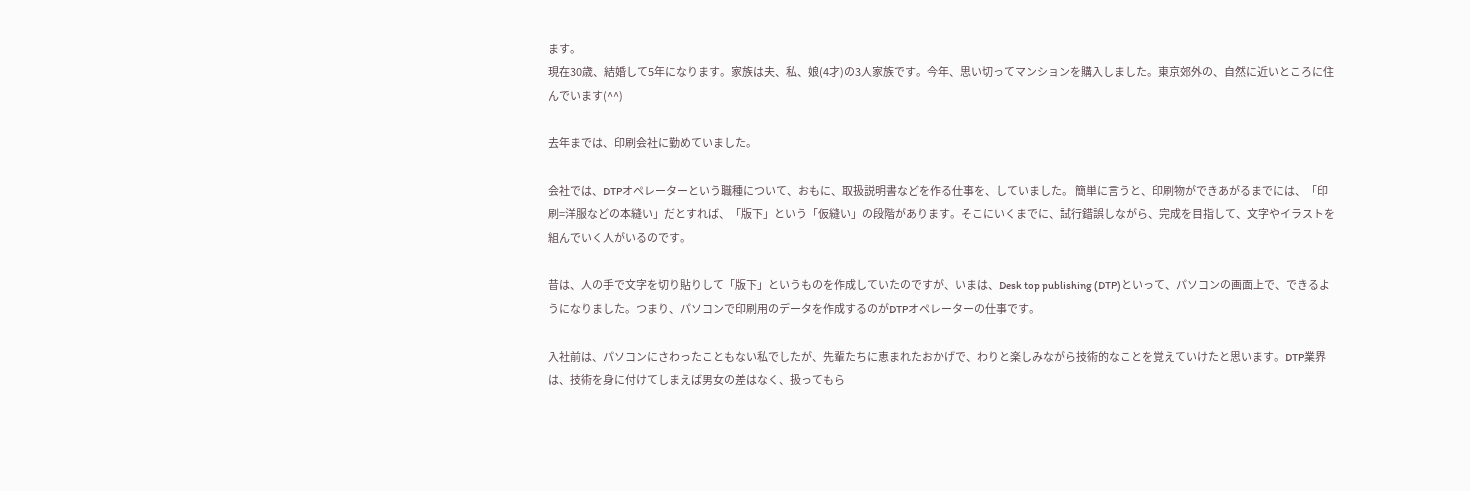ます。
現在30歳、結婚して5年になります。家族は夫、私、娘(4才)の3人家族です。今年、思い切ってマンションを購入しました。東京郊外の、自然に近いところに住んでいます(^^)

去年までは、印刷会社に勤めていました。

会社では、DTPオペレーターという職種について、おもに、取扱説明書などを作る仕事を、していました。 簡単に言うと、印刷物ができあがるまでには、「印刷=洋服などの本縫い」だとすれば、「版下」という「仮縫い」の段階があります。そこにいくまでに、試行錯誤しながら、完成を目指して、文字やイラストを組んでいく人がいるのです。

昔は、人の手で文字を切り貼りして「版下」というものを作成していたのですが、いまは、Desk top publishing (DTP)といって、パソコンの画面上で、できるようになりました。つまり、パソコンで印刷用のデータを作成するのがDTPオペレーターの仕事です。

入社前は、パソコンにさわったこともない私でしたが、先輩たちに恵まれたおかげで、わりと楽しみながら技術的なことを覚えていけたと思います。DTP業界は、技術を身に付けてしまえば男女の差はなく、扱ってもら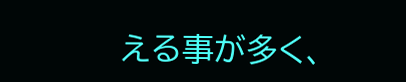える事が多く、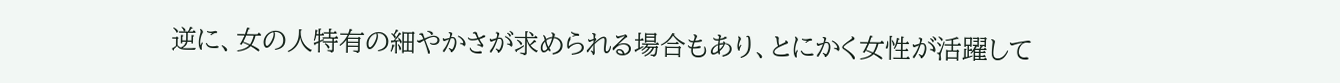逆に、女の人特有の細やかさが求められる場合もあり、とにかく女性が活躍して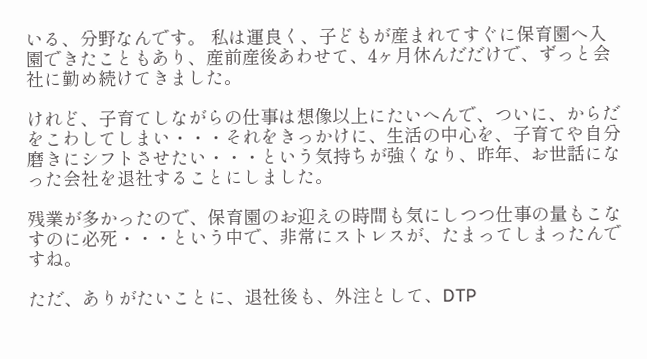いる、分野なんです。 私は運良く、子どもが産まれてすぐに保育園へ入園できたこともあり、産前産後あわせて、4ヶ月休んだだけで、ずっと会社に勤め続けてきました。

けれど、子育てしながらの仕事は想像以上にたいへんで、ついに、からだをこわしてしまい・・・それをきっかけに、生活の中心を、子育てや自分磨きにシフトさせたい・・・という気持ちが強くなり、昨年、お世話になった会社を退社することにしました。

残業が多かったので、保育園のお迎えの時間も気にしつつ仕事の量もこなすのに必死・・・という中で、非常にストレスが、たまってしまったんですね。

ただ、ありがたいことに、退社後も、外注として、DTP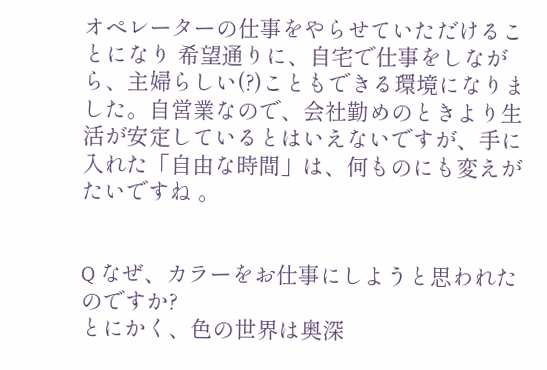オペレーターの仕事をやらせていただけることになり 希望通りに、自宅で仕事をしながら、主婦らしい(?)こともできる環境になりました。自営業なので、会社勤めのときより生活が安定しているとはいえないですが、手に入れた「自由な時間」は、何ものにも変えがたいですね 。


Q なぜ、カラーをお仕事にしようと思われたのですか?
とにかく、色の世界は奥深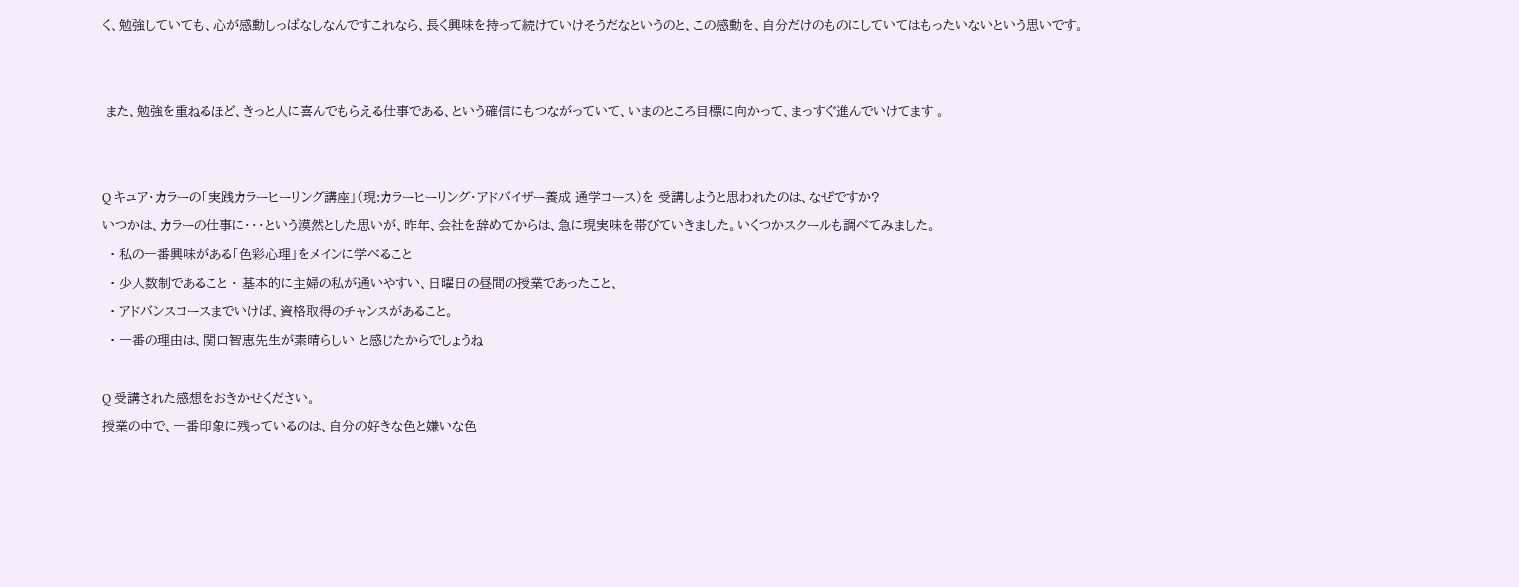く、勉強していても、心が感動しっぱなしなんですこれなら、長く興味を持って続けていけそうだなというのと、この感動を、自分だけのものにしていてはもったいないという思いです。


 また、勉強を重ねるほど、きっと人に喜んでもらえる仕事である、という確信にもつながっていて、いまのところ目標に向かって、まっすぐ進んでいけてます 。


Q キュア・カラーの「実践カラーヒーリング講座」(現:カラーヒーリング・アドバイザー養成 通学コース)を 受講しようと思われたのは、なぜですか?
いつかは、カラーの仕事に・・・という漠然とした思いが、昨年、会社を辞めてからは、急に現実味を帯びていきました。いくつかスクールも調べてみました。
  • 私の一番興味がある「色彩心理」をメインに学べること
  • 少人数制であること ・ 基本的に主婦の私が通いやすい、日曜日の昼間の授業であったこと、
  • アドバンスコースまでいけば、資格取得のチャンスがあること。
  • 一番の理由は、関口智恵先生が素晴らしい と感じたからでしょうね

Q 受講された感想をおきかせください。
授業の中で、一番印象に残っているのは、自分の好きな色と嫌いな色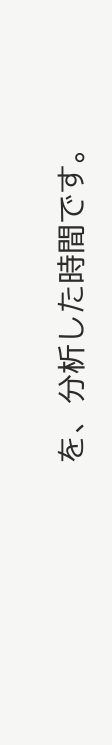を、分析した時間です。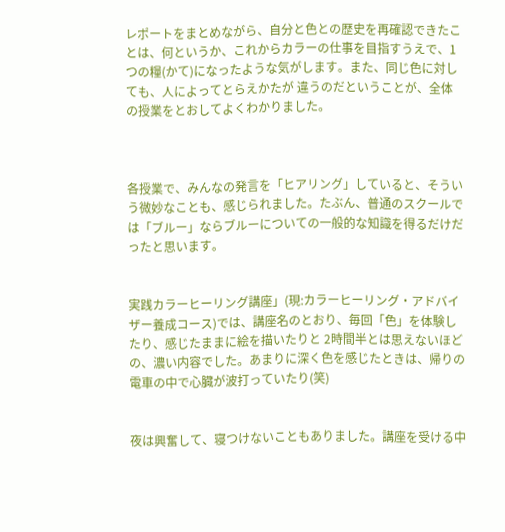レポートをまとめながら、自分と色との歴史を再確認できたことは、何というか、これからカラーの仕事を目指すうえで、1つの糧(かて)になったような気がします。また、同じ色に対しても、人によってとらえかたが 違うのだということが、全体の授業をとおしてよくわかりました。



各授業で、みんなの発言を「ヒアリング」していると、そういう微妙なことも、感じられました。たぶん、普通のスクールでは「ブルー」ならブルーについての一般的な知識を得るだけだったと思います。


実践カラーヒーリング講座」(現:カラーヒーリング・アドバイザー養成コース)では、講座名のとおり、毎回「色」を体験したり、感じたままに絵を描いたりと 2時間半とは思えないほどの、濃い内容でした。あまりに深く色を感じたときは、帰りの電車の中で心臓が波打っていたり(笑)


夜は興奮して、寝つけないこともありました。講座を受ける中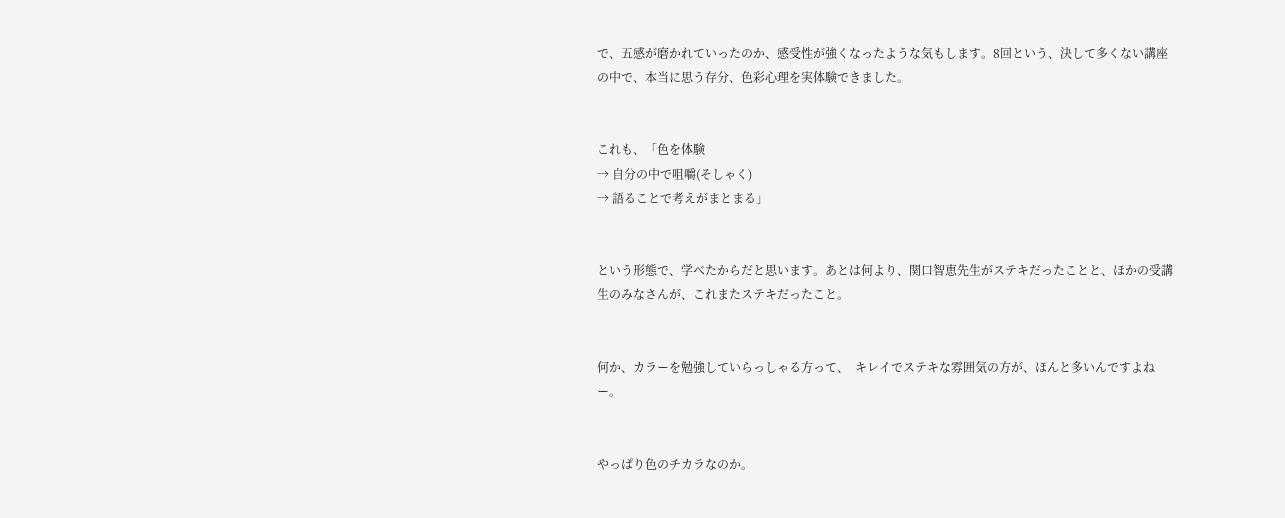で、五感が磨かれていったのか、感受性が強くなったような気もします。8回という、決して多くない講座の中で、本当に思う存分、色彩心理を実体験できました。


これも、「色を体験
→ 自分の中で咀嚼(そしゃく)
→ 語ることで考えがまとまる」


という形態で、学べたからだと思います。あとは何より、関口智恵先生がステキだったことと、ほかの受講生のみなさんが、これまたステキだったこと。


何か、カラーを勉強していらっしゃる方って、  キレイでステキな雰囲気の方が、ほんと多いんですよねー。


やっぱり色のチカラなのか。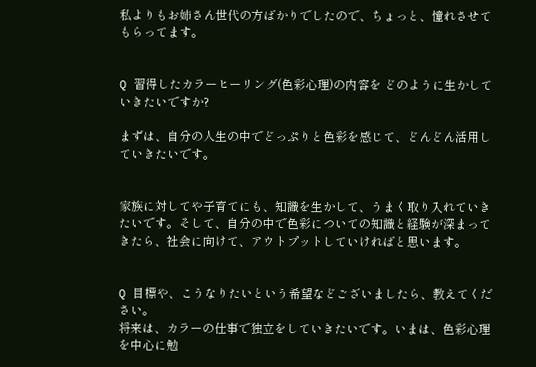私よりもお姉さん世代の方ばかりでしたので、ちょっと、憧れさせてもらってます。


Q 習得したカラーヒーリング(色彩心理)の内容を どのように生かしていきたいですか?

まずは、自分の人生の中でどっぷりと色彩を感じて、どんどん活用していきたいです。


家族に対してや子育てにも、知識を生かして、うまく取り入れていきたいです。そして、自分の中で色彩についての知識と経験が深まってきたら、社会に向けて、アウトプットしていければと思います。


Q 目標や、こうなりたいという希望などございましたら、教えてください。
将来は、カラーの仕事で独立をしていきたいです。いまは、色彩心理を中心に勉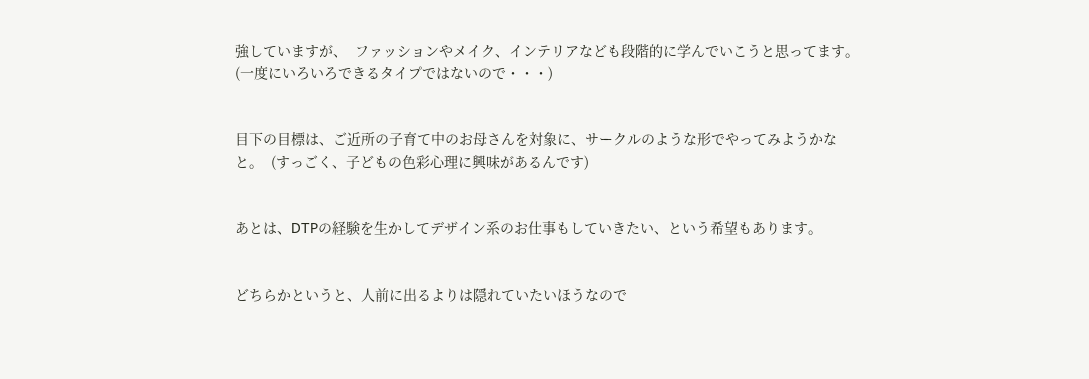強していますが、  ファッションやメイク、インテリアなども段階的に学んでいこうと思ってます。 (一度にいろいろできるタイプではないので・・・)


目下の目標は、ご近所の子育て中のお母さんを対象に、サークルのような形でやってみようかなと。  (すっごく、子どもの色彩心理に興味があるんです)


あとは、DTPの経験を生かしてデザイン系のお仕事もしていきたい、という希望もあります。


どちらかというと、人前に出るよりは隠れていたいほうなので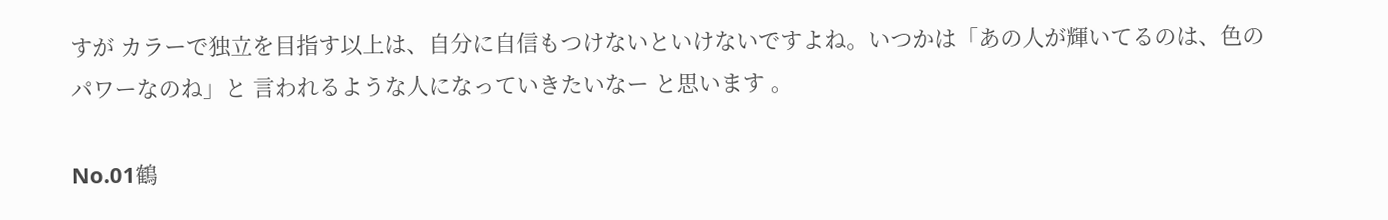すが カラーで独立を目指す以上は、自分に自信もつけないといけないですよね。いつかは「あの人が輝いてるのは、色のパワーなのね」と 言われるような人になっていきたいなー と思います 。

No.01鶴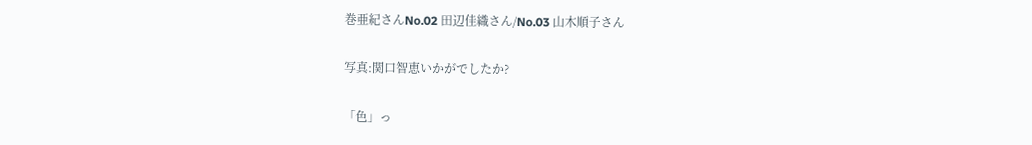巻亜紀さんNo.02 田辺佳織さん/No.03 山木順子さん

写真:関口智恵いかがでしたか?

「色」っ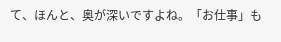て、ほんと、奥が深いですよね。「お仕事」も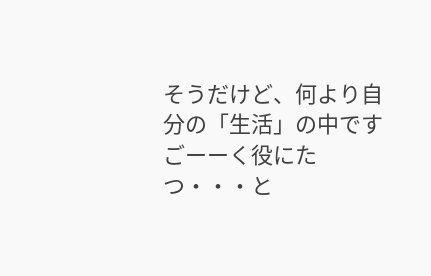そうだけど、何より自分の「生活」の中ですごーーく役にたつ・・・と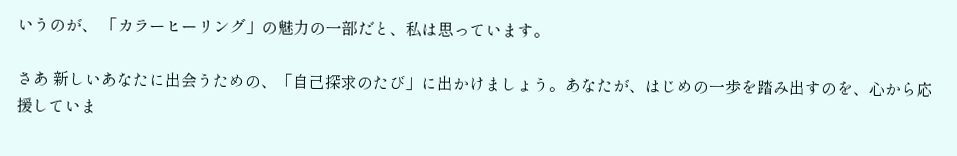いうのが、 「カラーヒーリング」の魅力の一部だと、私は思っています。

さあ 新しいあなたに出会うための、「自己探求のたび」に出かけましょう。あなたが、はじめの一歩を踏み出すのを、心から応援していま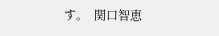す。  関口智恵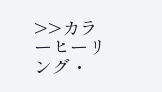>>カラーヒーリング・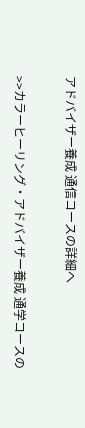アドバイザー養成 通信コースの詳細へ

>>カラーヒーリング・アドバイザー養成 通学コースの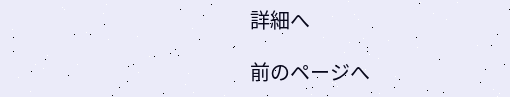詳細へ

前のページへ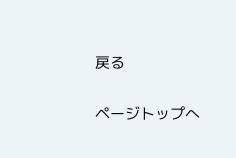戻る

ページトップへ